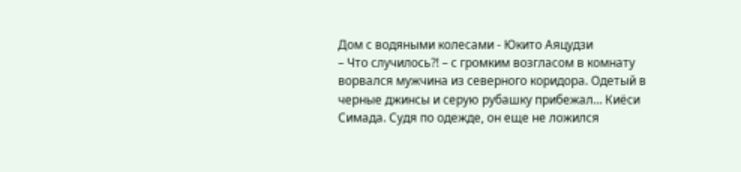Дом с водяными колесами - Юкито Аяцудзи
– Что случилось?! – с громким возгласом в комнату ворвался мужчина из северного коридора. Одетый в черные джинсы и серую рубашку прибежал… Киёси Симада. Судя по одежде, он еще не ложился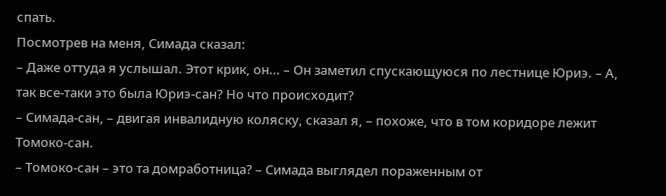спать.
Посмотрев на меня, Симада сказал:
– Даже оттуда я услышал. Этот крик, он… – Он заметил спускающуюся по лестнице Юриэ. – А, так все-таки это была Юриэ-сан? Но что происходит?
– Симада-сан, – двигая инвалидную коляску, сказал я, – похоже, что в том коридоре лежит Томоко-сан.
– Томоко-сан – это та домработница? – Симада выглядел пораженным от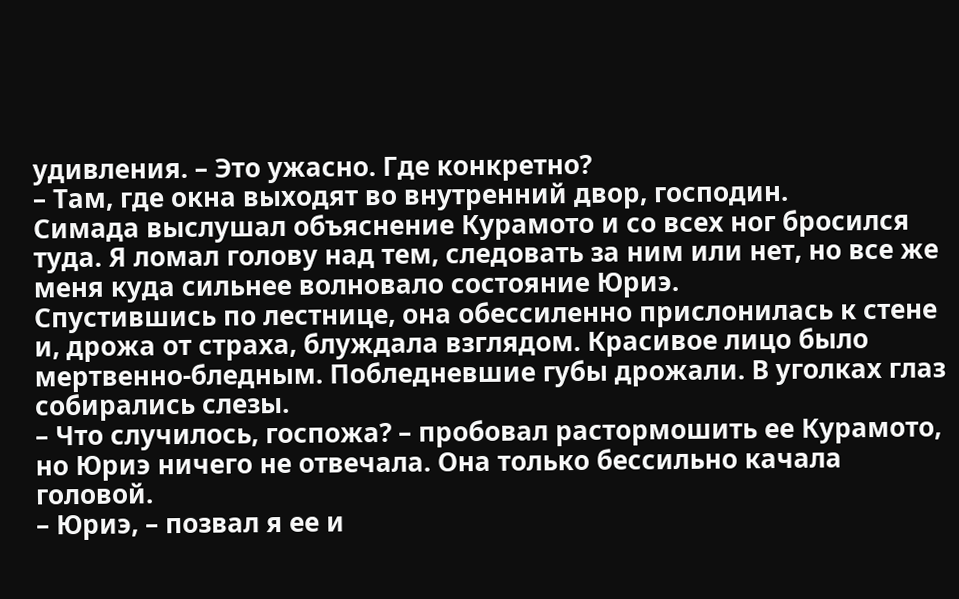удивления. – Это ужасно. Где конкретно?
– Там, где окна выходят во внутренний двор, господин.
Симада выслушал объяснение Курамото и со всех ног бросился туда. Я ломал голову над тем, следовать за ним или нет, но все же меня куда сильнее волновало состояние Юриэ.
Спустившись по лестнице, она обессиленно прислонилась к стене и, дрожа от страха, блуждала взглядом. Красивое лицо было мертвенно-бледным. Побледневшие губы дрожали. В уголках глаз собирались слезы.
– Что случилось, госпожа? – пробовал растормошить ее Курамото, но Юриэ ничего не отвечала. Она только бессильно качала головой.
– Юриэ, – позвал я ее и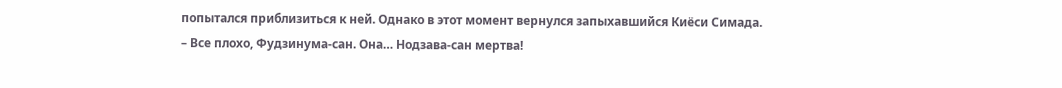попытался приблизиться к ней. Однако в этот момент вернулся запыхавшийся Киёси Симада.
– Все плохо, Фудзинума-сан. Она… Нодзава-сан мертва!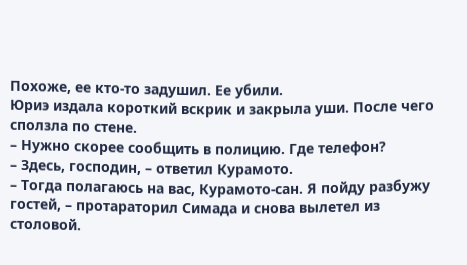Похоже, ее кто-то задушил. Ее убили.
Юриэ издала короткий вскрик и закрыла уши. После чего сползла по стене.
– Нужно скорее сообщить в полицию. Где телефон?
– Здесь, господин, – ответил Курамото.
– Тогда полагаюсь на вас, Курамото-сан. Я пойду разбужу гостей, – протараторил Симада и снова вылетел из столовой.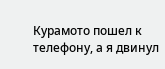Курамото пошел к телефону, а я двинул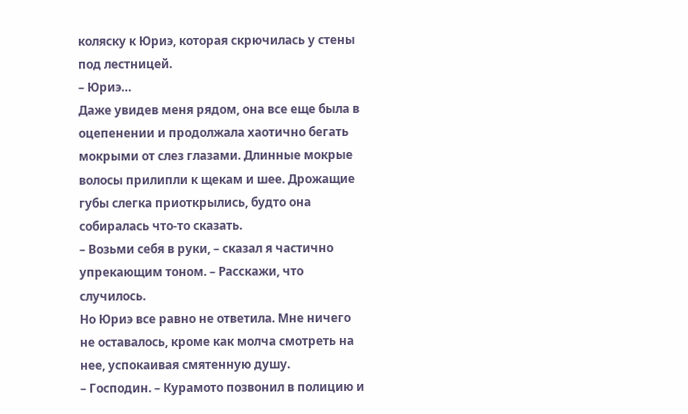коляску к Юриэ, которая скрючилась у стены под лестницей.
– Юриэ…
Даже увидев меня рядом, она все еще была в оцепенении и продолжала хаотично бегать мокрыми от слез глазами. Длинные мокрые волосы прилипли к щекам и шее. Дрожащие губы слегка приоткрылись, будто она собиралась что-то сказать.
– Возьми себя в руки, – сказал я частично упрекающим тоном. – Расскажи, что случилось.
Но Юриэ все равно не ответила. Мне ничего не оставалось, кроме как молча смотреть на нее, успокаивая смятенную душу.
– Господин. – Курамото позвонил в полицию и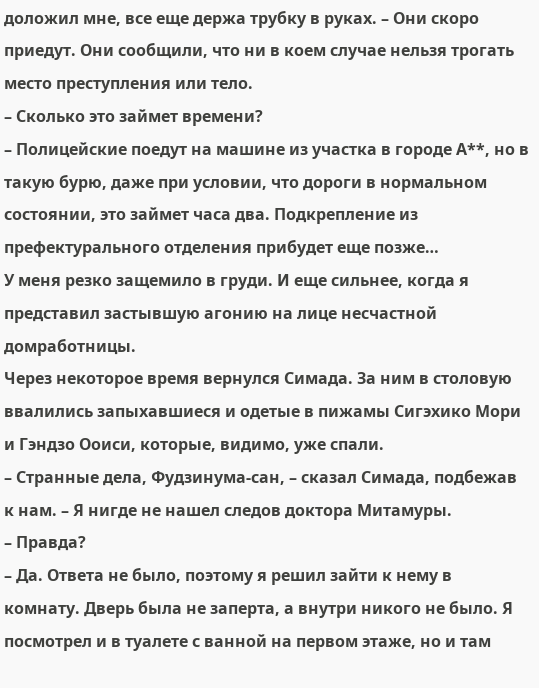доложил мне, все еще держа трубку в руках. – Они скоро приедут. Они сообщили, что ни в коем случае нельзя трогать место преступления или тело.
– Сколько это займет времени?
– Полицейские поедут на машине из участка в городе А**, но в такую бурю, даже при условии, что дороги в нормальном состоянии, это займет часа два. Подкрепление из префектурального отделения прибудет еще позже…
У меня резко защемило в груди. И еще сильнее, когда я представил застывшую агонию на лице несчастной домработницы.
Через некоторое время вернулся Симада. За ним в столовую ввалились запыхавшиеся и одетые в пижамы Сигэхико Мори и Гэндзо Ооиси, которые, видимо, уже спали.
– Странные дела, Фудзинума-сан, – сказал Симада, подбежав к нам. – Я нигде не нашел следов доктора Митамуры.
– Правда?
– Да. Ответа не было, поэтому я решил зайти к нему в комнату. Дверь была не заперта, а внутри никого не было. Я посмотрел и в туалете с ванной на первом этаже, но и там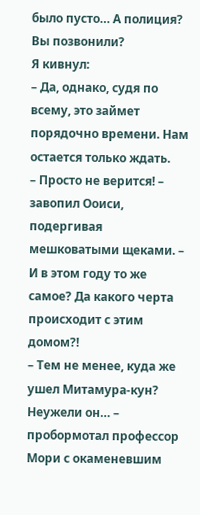было пусто… А полиция? Вы позвонили?
Я кивнул:
– Да, однако, судя по всему, это займет порядочно времени. Нам остается только ждать.
– Просто не верится! – завопил Ооиси, подергивая мешковатыми щеками. – И в этом году то же самое? Да какого черта происходит с этим домом?!
– Тем не менее, куда же ушел Митамура-кун? Неужели он… – пробормотал профессор Мори с окаменевшим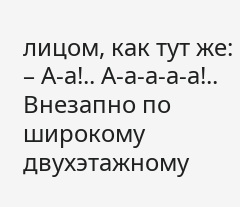лицом, как тут же:
– А-а!.. А-а-а-а-а!..
Внезапно по широкому двухэтажному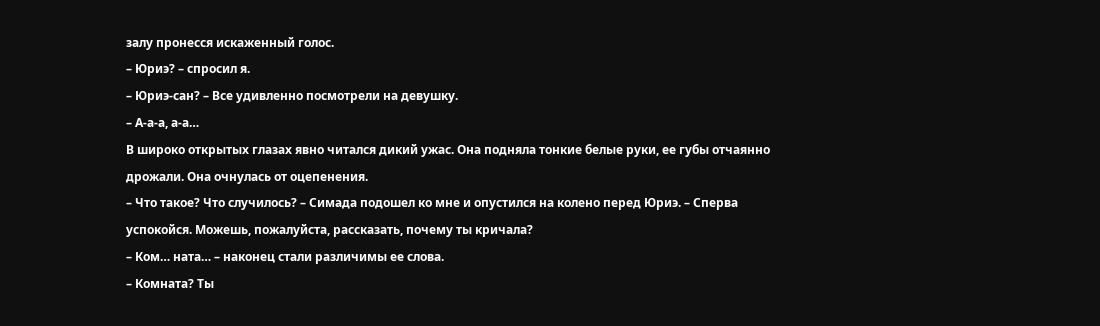залу пронесся искаженный голос.
– Юриэ? – спросил я.
– Юриэ-сан? – Все удивленно посмотрели на девушку.
– А-а-а, а-а…
В широко открытых глазах явно читался дикий ужас. Она подняла тонкие белые руки, ее губы отчаянно дрожали. Она очнулась от оцепенения.
– Что такое? Что случилось? – Симада подошел ко мне и опустился на колено перед Юриэ. – Сперва успокойся. Можешь, пожалуйста, рассказать, почему ты кричала?
– Ком… ната… – наконец стали различимы ее слова.
– Комната? Ты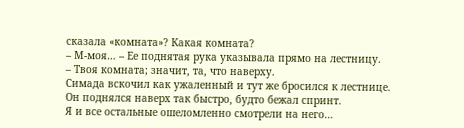сказала «комната»? Какая комната?
– М-моя… – Ее поднятая рука указывала прямо на лестницу.
– Твоя комната; значит, та, что наверху.
Симада вскочил как ужаленный и тут же бросился к лестнице. Он поднялся наверх так быстро, будто бежал спринт.
Я и все остальные ошеломленно смотрели на него…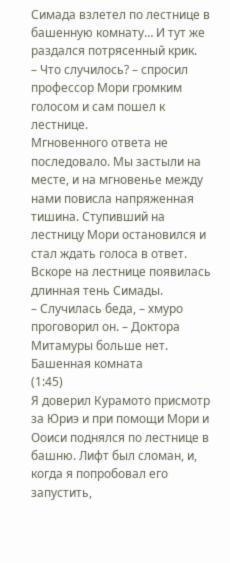Симада взлетел по лестнице в башенную комнату… И тут же раздался потрясенный крик.
– Что случилось? – спросил профессор Мори громким голосом и сам пошел к лестнице.
Мгновенного ответа не последовало. Мы застыли на месте, и на мгновенье между нами повисла напряженная тишина. Ступивший на лестницу Мори остановился и стал ждать голоса в ответ.
Вскоре на лестнице появилась длинная тень Симады.
– Случилась беда, – хмуро проговорил он. – Доктора Митамуры больше нет.
Башенная комната
(1:45)
Я доверил Курамото присмотр за Юриэ и при помощи Мори и Ооиси поднялся по лестнице в башню. Лифт был сломан, и, когда я попробовал его запустить,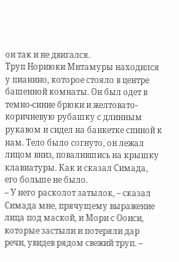он так и не двигался.
Труп Нориюки Митамуры находился у пианино, которое стояло в центре башенной комнаты. Он был одет в темно-синие брюки и желтовато-коричневую рубашку с длинным рукавом и сидел на банкетке спиной к нам. Тело было согнуто, он лежал лицом вниз, повалившись на крышку клавиатуры. Как и сказал Симада, его больше не было.
– У него расколот затылок, – сказал Симада мне, прячущему выражение лица под маской, и Мори с Ооиси, которые застыли и потеряли дар речи, увидев рядом свежий труп. –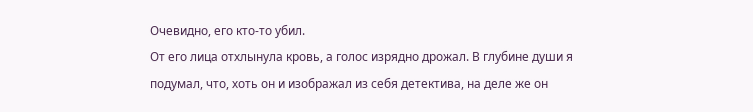Очевидно, его кто-то убил.
От его лица отхлынула кровь, а голос изрядно дрожал. В глубине души я подумал, что, хоть он и изображал из себя детектива, на деле же он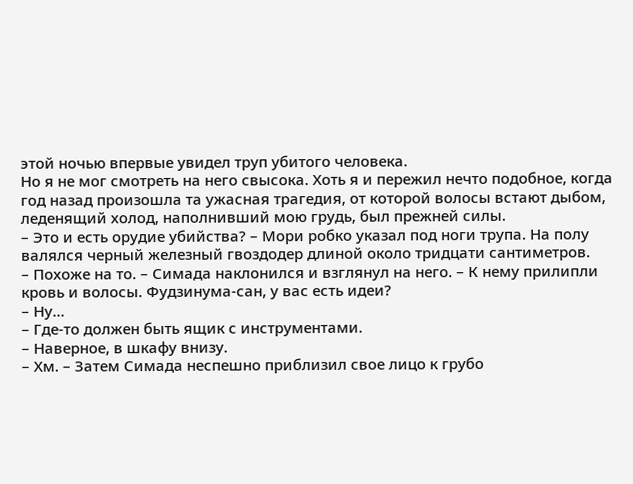этой ночью впервые увидел труп убитого человека.
Но я не мог смотреть на него свысока. Хоть я и пережил нечто подобное, когда год назад произошла та ужасная трагедия, от которой волосы встают дыбом, леденящий холод, наполнивший мою грудь, был прежней силы.
– Это и есть орудие убийства? – Мори робко указал под ноги трупа. На полу валялся черный железный гвоздодер длиной около тридцати сантиметров.
– Похоже на то. – Симада наклонился и взглянул на него. – К нему прилипли кровь и волосы. Фудзинума-сан, у вас есть идеи?
– Ну…
– Где-то должен быть ящик с инструментами.
– Наверное, в шкафу внизу.
– Хм. – Затем Симада неспешно приблизил свое лицо к грубо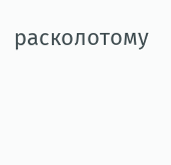расколотому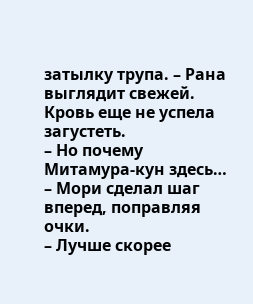затылку трупа. – Рана выглядит свежей. Кровь еще не успела загустеть.
– Но почему Митамура-кун здесь… – Мори сделал шаг вперед, поправляя очки.
– Лучше скорее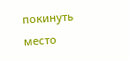покинуть место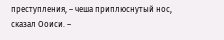преступления, – чеша приплюснутый нос, сказал Ооиси. –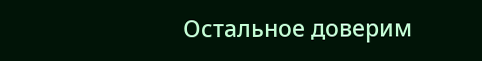Остальное доверим